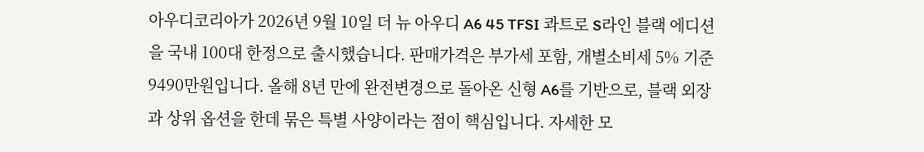아우디코리아가 2026년 9월 10일 더 뉴 아우디 A6 45 TFSI 콰트로 S라인 블랙 에디션을 국내 100대 한정으로 출시했습니다. 판매가격은 부가세 포함, 개별소비세 5% 기준 9490만원입니다. 올해 8년 만에 완전변경으로 돌아온 신형 A6를 기반으로, 블랙 외장과 상위 옵션을 한데 묶은 특별 사양이라는 점이 핵심입니다. 자세한 모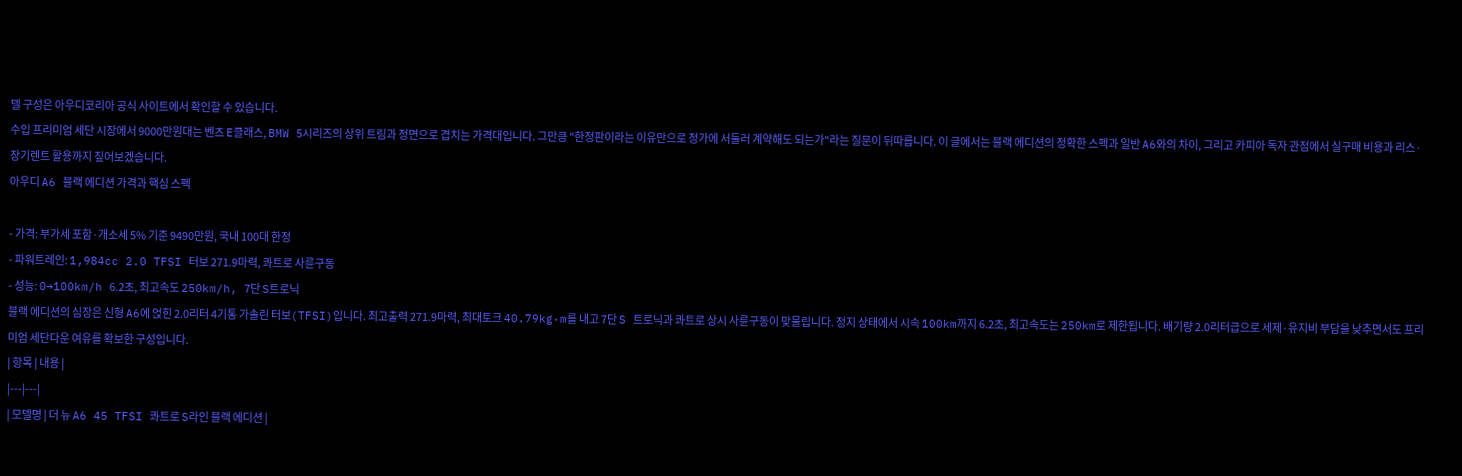델 구성은 아우디코리아 공식 사이트에서 확인할 수 있습니다.
수입 프리미엄 세단 시장에서 9000만원대는 벤츠 E클래스, BMW 5시리즈의 상위 트림과 정면으로 겹치는 가격대입니다. 그만큼 "한정판이라는 이유만으로 정가에 서둘러 계약해도 되는가"라는 질문이 뒤따릅니다. 이 글에서는 블랙 에디션의 정확한 스펙과 일반 A6와의 차이, 그리고 카피아 독자 관점에서 실구매 비용과 리스·장기렌트 활용까지 짚어보겠습니다.
아우디 A6 블랙 에디션 가격과 핵심 스펙

- 가격: 부가세 포함·개소세 5% 기준 9490만원, 국내 100대 한정
- 파워트레인: 1,984cc 2.0 TFSI 터보 271.9마력, 콰트로 사륜구동
- 성능: 0→100km/h 6.2초, 최고속도 250km/h, 7단 S트로닉
블랙 에디션의 심장은 신형 A6에 얹힌 2.0리터 4기통 가솔린 터보(TFSI)입니다. 최고출력 271.9마력, 최대토크 40.79kg·m를 내고 7단 S 트로닉과 콰트로 상시 사륜구동이 맞물립니다. 정지 상태에서 시속 100km까지 6.2초, 최고속도는 250km로 제한됩니다. 배기량 2.0리터급으로 세제·유지비 부담을 낮추면서도 프리미엄 세단다운 여유를 확보한 구성입니다.
| 항목 | 내용 |
|---|---|
| 모델명 | 더 뉴 A6 45 TFSI 콰트로 S라인 블랙 에디션 |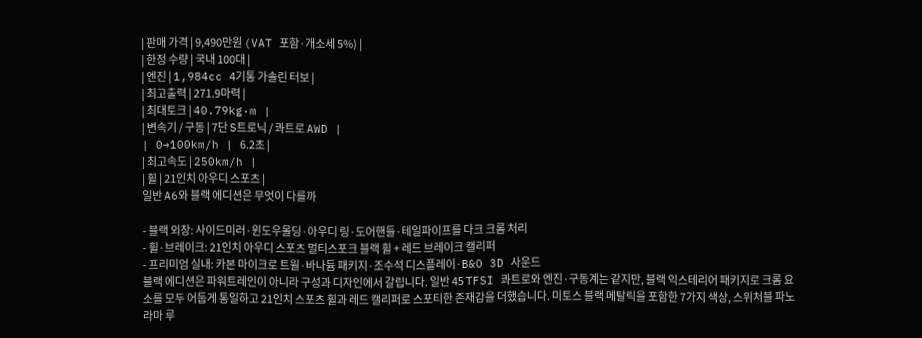| 판매 가격 | 9,490만원 (VAT 포함·개소세 5%) |
| 한정 수량 | 국내 100대 |
| 엔진 | 1,984cc 4기통 가솔린 터보 |
| 최고출력 | 271.9마력 |
| 최대토크 | 40.79kg·m |
| 변속기 / 구동 | 7단 S트로닉 / 콰트로 AWD |
| 0→100km/h | 6.2초 |
| 최고속도 | 250km/h |
| 휠 | 21인치 아우디 스포츠 |
일반 A6와 블랙 에디션은 무엇이 다를까

- 블랙 외장: 사이드미러·윈도우몰딩·아우디 링·도어핸들·테일파이프를 다크 크롬 처리
- 휠·브레이크: 21인치 아우디 스포츠 멀티스포크 블랙 휠 + 레드 브레이크 캘리퍼
- 프리미엄 실내: 카본 마이크로 트윌·바나듐 패키지·조수석 디스플레이·B&O 3D 사운드
블랙 에디션은 파워트레인이 아니라 구성과 디자인에서 갈립니다. 일반 45 TFSI 콰트로와 엔진·구동계는 같지만, 블랙 익스테리어 패키지로 크롬 요소를 모두 어둡게 통일하고 21인치 스포츠 휠과 레드 캘리퍼로 스포티한 존재감을 더했습니다. 미토스 블랙 메탈릭을 포함한 7가지 색상, 스위처블 파노라마 루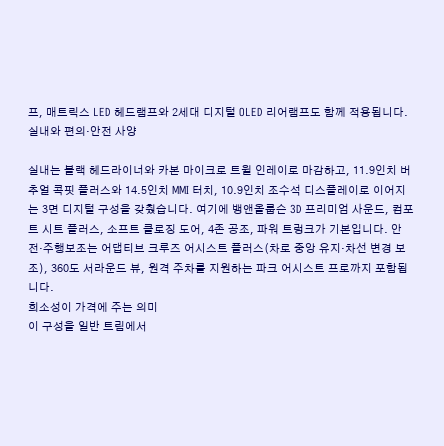프, 매트릭스 LED 헤드램프와 2세대 디지털 OLED 리어램프도 함께 적용됩니다.
실내와 편의·안전 사양

실내는 블랙 헤드라이너와 카본 마이크로 트윌 인레이로 마감하고, 11.9인치 버추얼 콕핏 플러스와 14.5인치 MMI 터치, 10.9인치 조수석 디스플레이로 이어지는 3면 디지털 구성을 갖췄습니다. 여기에 뱅앤올룹슨 3D 프리미엄 사운드, 컴포트 시트 플러스, 소프트 클로징 도어, 4존 공조, 파워 트렁크가 기본입니다. 안전·주행보조는 어댑티브 크루즈 어시스트 플러스(차로 중앙 유지·차선 변경 보조), 360도 서라운드 뷰, 원격 주차를 지원하는 파크 어시스트 프로까지 포함됩니다.
희소성이 가격에 주는 의미
이 구성을 일반 트림에서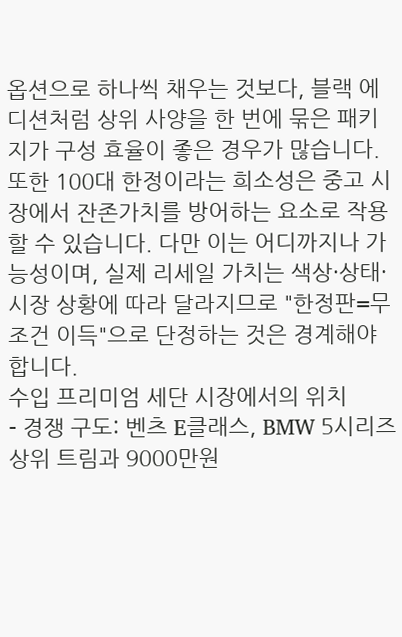옵션으로 하나씩 채우는 것보다, 블랙 에디션처럼 상위 사양을 한 번에 묶은 패키지가 구성 효율이 좋은 경우가 많습니다. 또한 100대 한정이라는 희소성은 중고 시장에서 잔존가치를 방어하는 요소로 작용할 수 있습니다. 다만 이는 어디까지나 가능성이며, 실제 리세일 가치는 색상·상태·시장 상황에 따라 달라지므로 "한정판=무조건 이득"으로 단정하는 것은 경계해야 합니다.
수입 프리미엄 세단 시장에서의 위치
- 경쟁 구도: 벤츠 E클래스, BMW 5시리즈 상위 트림과 9000만원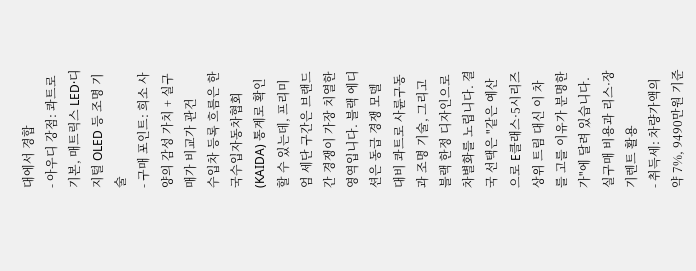대에서 경합
- 아우디 강점: 콰트로 기본, 매트릭스 LED·디지털 OLED 등 조명 기술
- 구매 포인트: 희소 사양의 감성 가치 + 실구매가 비교가 관건
수입차 등록 흐름은 한국수입자동차협회(KAIDA) 통계로 확인할 수 있는데, 프리미엄 세단 구간은 브랜드 간 경쟁이 가장 치열한 영역입니다. 블랙 에디션은 동급 경쟁 모델 대비 콰트로 사륜구동과 조명 기술, 그리고 블랙 한정 디자인으로 차별화를 노립니다. 결국 선택은 "같은 예산으로 E클래스·5시리즈 상위 트림 대신 이 차를 고를 이유가 분명한가"에 달려 있습니다.
실구매 비용과 리스·장기렌트 활용
- 취득세: 차량가액의 약 7%, 9490만원 기준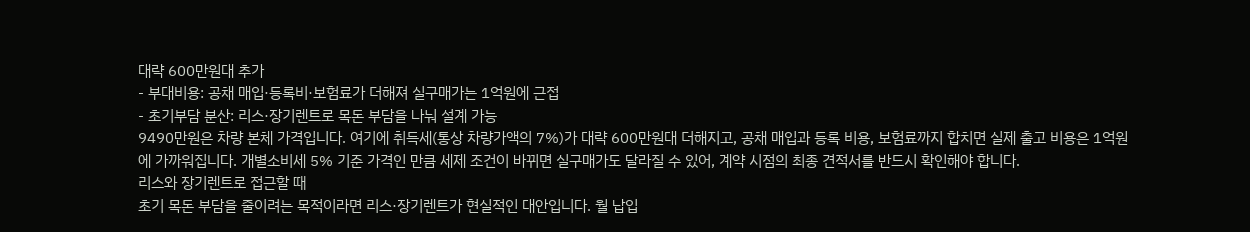대략 600만원대 추가
- 부대비용: 공채 매입·등록비·보험료가 더해져 실구매가는 1억원에 근접
- 초기부담 분산: 리스·장기렌트로 목돈 부담을 나눠 설계 가능
9490만원은 차량 본체 가격입니다. 여기에 취득세(통상 차량가액의 7%)가 대략 600만원대 더해지고, 공채 매입과 등록 비용, 보험료까지 합치면 실제 출고 비용은 1억원에 가까워집니다. 개별소비세 5% 기준 가격인 만큼 세제 조건이 바뀌면 실구매가도 달라질 수 있어, 계약 시점의 최종 견적서를 반드시 확인해야 합니다.
리스와 장기렌트로 접근할 때
초기 목돈 부담을 줄이려는 목적이라면 리스·장기렌트가 현실적인 대안입니다. 월 납입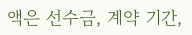액은 선수금, 계약 기간,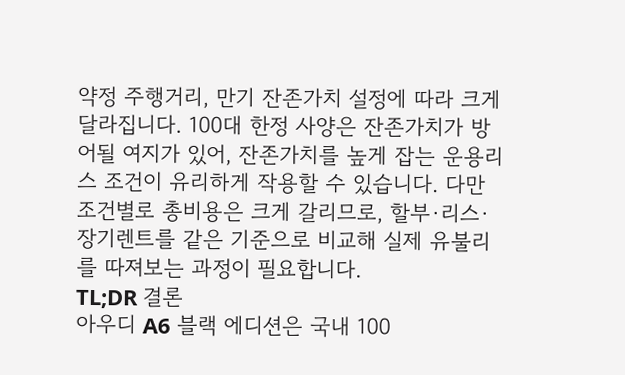약정 주행거리, 만기 잔존가치 설정에 따라 크게 달라집니다. 100대 한정 사양은 잔존가치가 방어될 여지가 있어, 잔존가치를 높게 잡는 운용리스 조건이 유리하게 작용할 수 있습니다. 다만 조건별로 총비용은 크게 갈리므로, 할부·리스·장기렌트를 같은 기준으로 비교해 실제 유불리를 따져보는 과정이 필요합니다.
TL;DR 결론
아우디 A6 블랙 에디션은 국내 100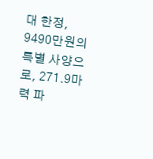대 한정, 9490만원의 특별 사양으로, 271.9마력 파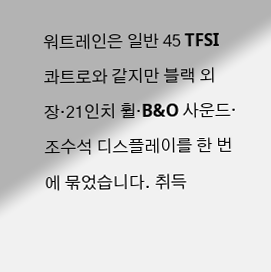워트레인은 일반 45 TFSI 콰트로와 같지만 블랙 외장·21인치 휠·B&O 사운드·조수석 디스플레이를 한 번에 묶었습니다. 취득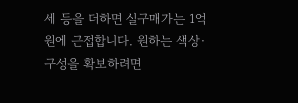세 등을 더하면 실구매가는 1억원에 근접합니다. 원하는 색상·구성을 확보하려면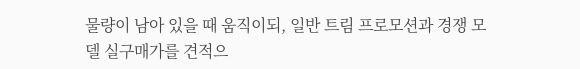물량이 남아 있을 때 움직이되, 일반 트림 프로모션과 경쟁 모델 실구매가를 견적으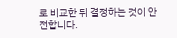로 비교한 뒤 결정하는 것이 안전합니다.